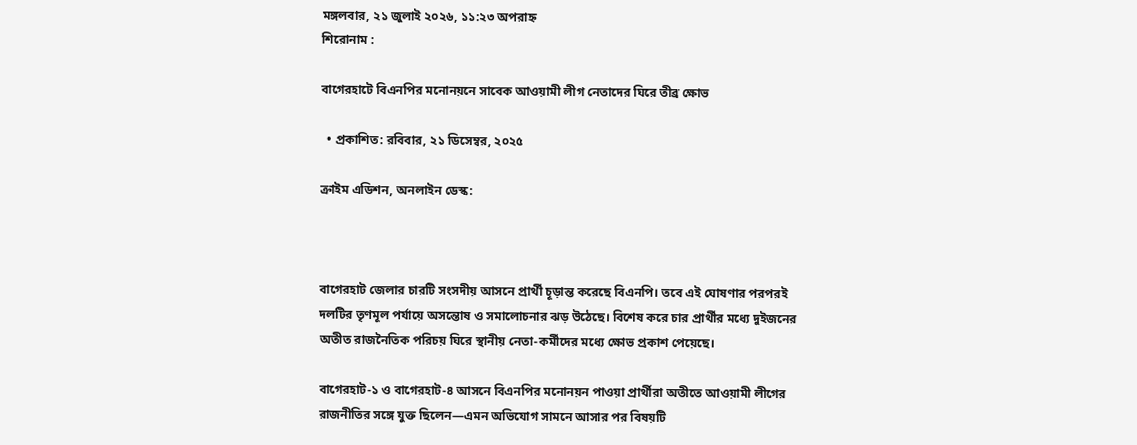মঙ্গলবার, ২১ জুলাই ২০২৬, ১১:২৩ অপরাহ্ন
শিরোনাম :

বাগেরহাটে বিএনপির মনোনয়নে সাবেক আওয়ামী লীগ নেতাদের ঘিরে তীব্র ক্ষোভ

  • প্রকাশিত: রবিবার, ২১ ডিসেম্বর, ২০২৫

ক্রাইম এডিশন, অনলাইন ডেস্ক:



বাগেরহাট জেলার চারটি সংসদীয় আসনে প্রার্থী চূড়ান্ত করেছে বিএনপি। তবে এই ঘোষণার পরপরই দলটির তৃণমূল পর্যায়ে অসন্তোষ ও সমালোচনার ঝড় উঠেছে। বিশেষ করে চার প্রার্থীর মধ্যে দুইজনের অতীত রাজনৈতিক পরিচয় ঘিরে স্থানীয় নেতা-কর্মীদের মধ্যে ক্ষোভ প্রকাশ পেয়েছে।

বাগেরহাট-১ ও বাগেরহাট-৪ আসনে বিএনপির মনোনয়ন পাওয়া প্রার্থীরা অতীতে আওয়ামী লীগের রাজনীতির সঙ্গে যুক্ত ছিলেন—এমন অভিযোগ সামনে আসার পর বিষয়টি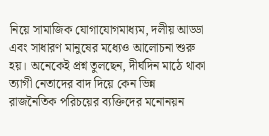নিয়ে সামাজিক যোগাযোগমাধ্যম, দলীয় আড্ডা এবং সাধারণ মানুষের মধ্যেও আলোচনা শুরু হয়। অনেকেই প্রশ্ন তুলছেন, দীর্ঘদিন মাঠে থাকা ত্যাগী নেতাদের বাদ দিয়ে কেন ভিন্ন রাজনৈতিক পরিচয়ের ব্যক্তিদের মনোনয়ন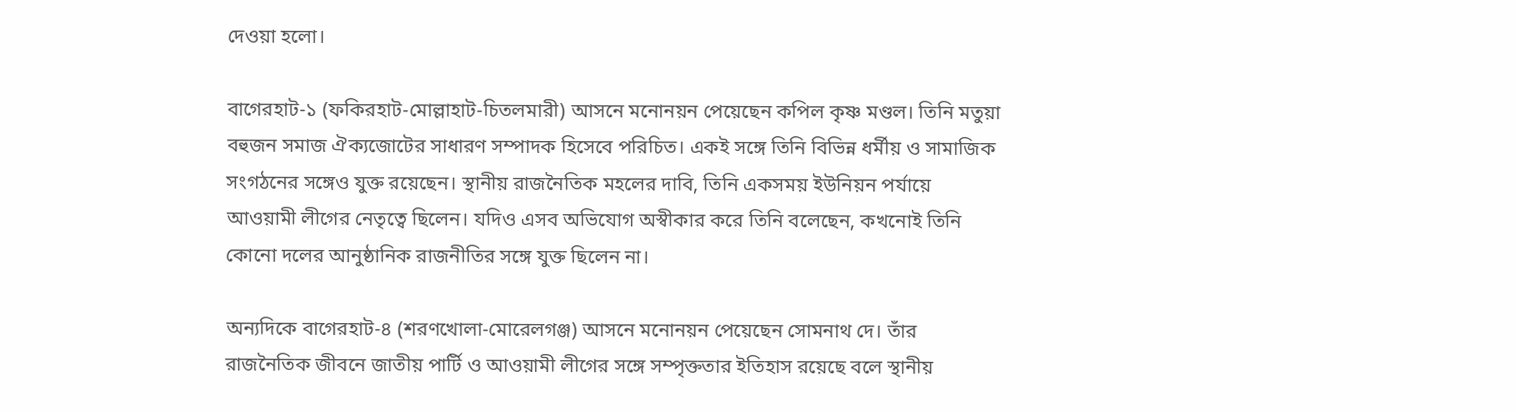দেওয়া হলো।

বাগেরহাট-১ (ফকিরহাট-মোল্লাহাট-চিতলমারী) আসনে মনোনয়ন পেয়েছেন কপিল কৃষ্ণ মণ্ডল। তিনি মতুয়া বহুজন সমাজ ঐক্যজোটের সাধারণ সম্পাদক হিসেবে পরিচিত। একই সঙ্গে তিনি বিভিন্ন ধর্মীয় ও সামাজিক সংগঠনের সঙ্গেও যুক্ত রয়েছেন। স্থানীয় রাজনৈতিক মহলের দাবি, তিনি একসময় ইউনিয়ন পর্যায়ে আওয়ামী লীগের নেতৃত্বে ছিলেন। যদিও এসব অভিযোগ অস্বীকার করে তিনি বলেছেন, কখনোই তিনি কোনো দলের আনুষ্ঠানিক রাজনীতির সঙ্গে যুক্ত ছিলেন না।

অন্যদিকে বাগেরহাট-৪ (শরণখোলা-মোরেলগঞ্জ) আসনে মনোনয়ন পেয়েছেন সোমনাথ দে। তাঁর রাজনৈতিক জীবনে জাতীয় পার্টি ও আওয়ামী লীগের সঙ্গে সম্পৃক্ততার ইতিহাস রয়েছে বলে স্থানীয়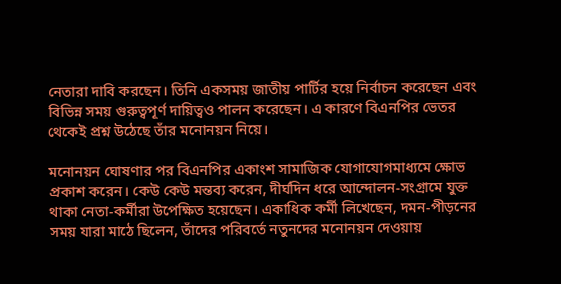নেতারা দাবি করছেন। তিনি একসময় জাতীয় পার্টির হয়ে নির্বাচন করেছেন এবং বিভিন্ন সময় গুরুত্বপূর্ণ দায়িত্বও পালন করেছেন। এ কারণে বিএনপির ভেতর থেকেই প্রশ্ন উঠেছে তাঁর মনোনয়ন নিয়ে।

মনোনয়ন ঘোষণার পর বিএনপির একাংশ সামাজিক যোগাযোগমাধ্যমে ক্ষোভ প্রকাশ করেন। কেউ কেউ মন্তব্য করেন, দীর্ঘদিন ধরে আন্দোলন-সংগ্রামে যুক্ত থাকা নেতা-কর্মীরা উপেক্ষিত হয়েছেন। একাধিক কর্মী লিখেছেন, দমন-পীড়নের সময় যারা মাঠে ছিলেন, তাঁদের পরিবর্তে নতুনদের মনোনয়ন দেওয়ায়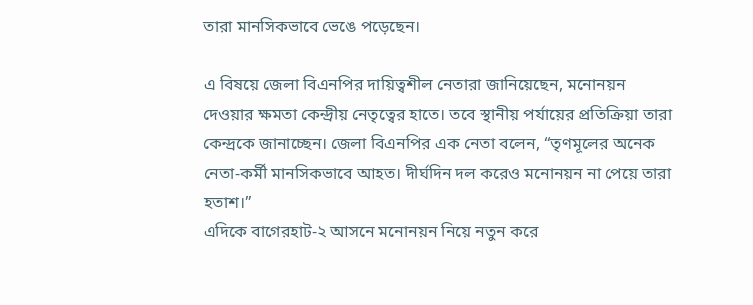তারা মানসিকভাবে ভেঙে পড়েছেন।

এ বিষয়ে জেলা বিএনপির দায়িত্বশীল নেতারা জানিয়েছেন, মনোনয়ন দেওয়ার ক্ষমতা কেন্দ্রীয় নেতৃত্বের হাতে। তবে স্থানীয় পর্যায়ের প্রতিক্রিয়া তারা কেন্দ্রকে জানাচ্ছেন। জেলা বিএনপির এক নেতা বলেন, “তৃণমূলের অনেক নেতা-কর্মী মানসিকভাবে আহত। দীর্ঘদিন দল করেও মনোনয়ন না পেয়ে তারা হতাশ।”
এদিকে বাগেরহাট-২ আসনে মনোনয়ন নিয়ে নতুন করে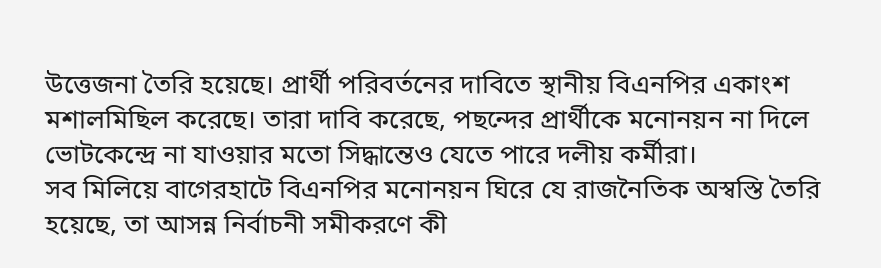উত্তেজনা তৈরি হয়েছে। প্রার্থী পরিবর্তনের দাবিতে স্থানীয় বিএনপির একাংশ মশালমিছিল করেছে। তারা দাবি করেছে, পছন্দের প্রার্থীকে মনোনয়ন না দিলে ভোটকেন্দ্রে না যাওয়ার মতো সিদ্ধান্তেও যেতে পারে দলীয় কর্মীরা।
সব মিলিয়ে বাগেরহাটে বিএনপির মনোনয়ন ঘিরে যে রাজনৈতিক অস্বস্তি তৈরি হয়েছে, তা আসন্ন নির্বাচনী সমীকরণে কী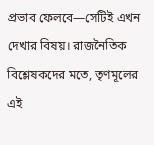প্রভাব ফেলবে—সেটিই এখন দেখার বিষয়। রাজনৈতিক বিশ্লেষকদের মতে, তৃণমূলের এই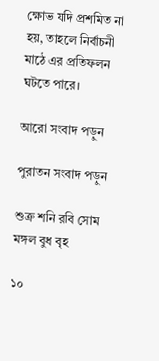ক্ষোভ যদি প্রশমিত না হয়, তাহলে নির্বাচনী মাঠে এর প্রতিফলন ঘটতে পারে।

আরো সংবাদ পড়ুন

পুরাতন সংবাদ পড়ুন

শুক্র শনি রবি সোম মঙ্গল বুধ বৃহ

১০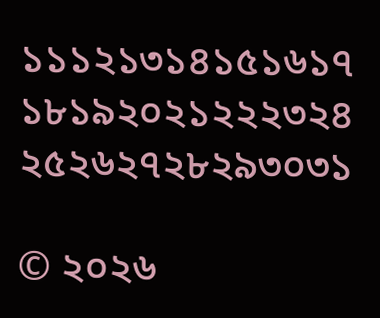১১১২১৩১৪১৫১৬১৭
১৮১৯২০২১২২২৩২৪
২৫২৬২৭২৮২৯৩০৩১

© ২০২৬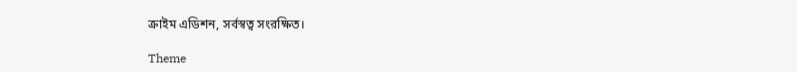ক্রাইম এডিশন, সর্বস্বত্ব সংরক্ষিত।

Theme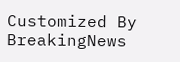Customized By BreakingNews